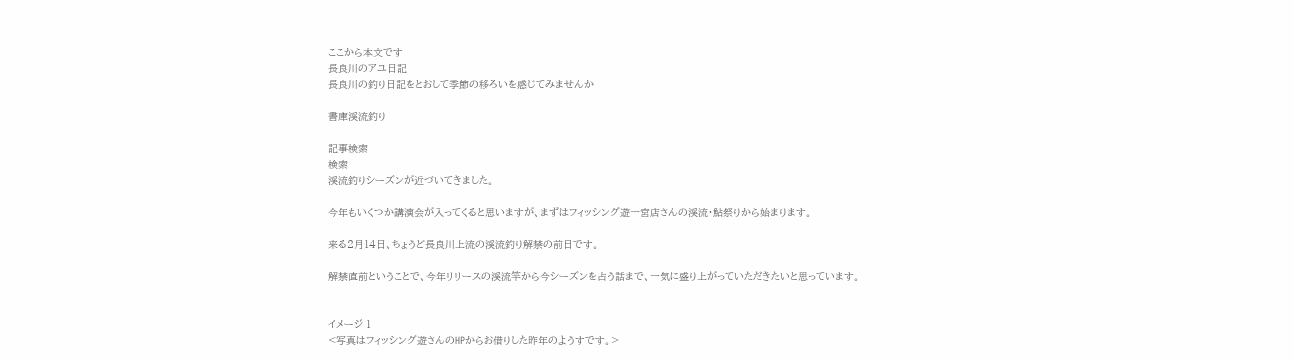ここから本文です
長良川のアユ日記
長良川の釣り日記をとおして季節の移ろいを感じてみませんか

書庫渓流釣り

記事検索
検索
渓流釣りシーズンが近づいてきました。

今年もいくつか講演会が入ってくると思いますが、まずはフィッシング遊一宮店さんの渓流・鮎祭りから始まります。

来る2月14日、ちょうど長良川上流の渓流釣り解禁の前日です。

解禁直前ということで、今年リリースの渓流竿から今シーズンを占う話まで、一気に盛り上がっていただきたいと思っています。


イメージ 1
<写真はフィッシング遊さんのHPからお借りした昨年のようすです。>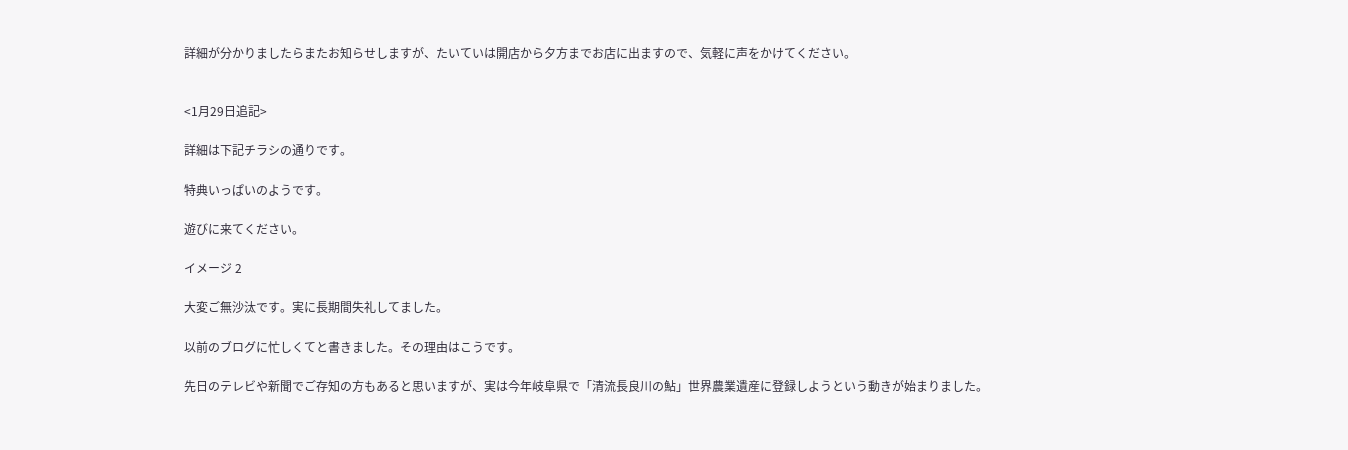詳細が分かりましたらまたお知らせしますが、たいていは開店から夕方までお店に出ますので、気軽に声をかけてください。


<1月29日追記>

詳細は下記チラシの通りです。

特典いっぱいのようです。

遊びに来てください。

イメージ 2

大変ご無沙汰です。実に長期間失礼してました。

以前のブログに忙しくてと書きました。その理由はこうです。

先日のテレビや新聞でご存知の方もあると思いますが、実は今年岐阜県で「清流長良川の鮎」世界農業遺産に登録しようという動きが始まりました。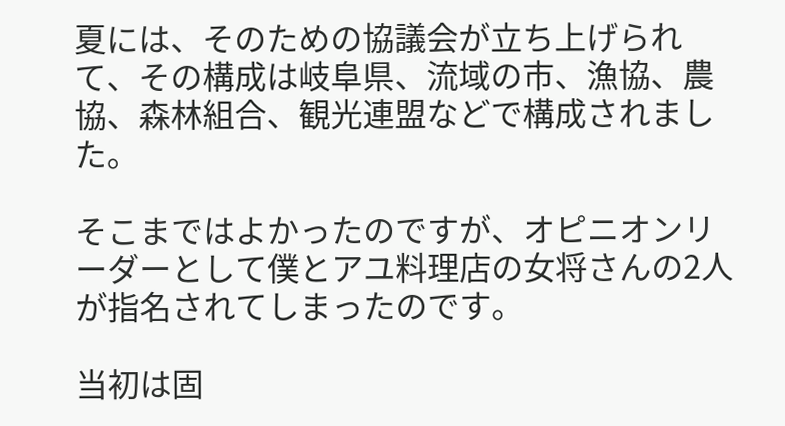夏には、そのための協議会が立ち上げられて、その構成は岐阜県、流域の市、漁協、農協、森林組合、観光連盟などで構成されました。

そこまではよかったのですが、オピニオンリーダーとして僕とアユ料理店の女将さんの2人が指名されてしまったのです。

当初は固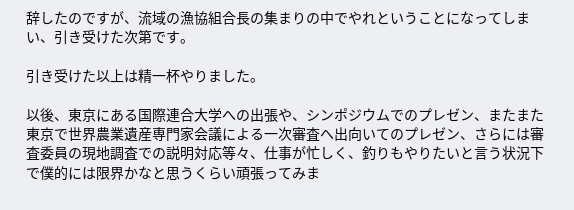辞したのですが、流域の漁協組合長の集まりの中でやれということになってしまい、引き受けた次第です。

引き受けた以上は精一杯やりました。

以後、東京にある国際連合大学への出張や、シンポジウムでのプレゼン、またまた東京で世界農業遺産専門家会議による一次審査へ出向いてのプレゼン、さらには審査委員の現地調査での説明対応等々、仕事が忙しく、釣りもやりたいと言う状況下で僕的には限界かなと思うくらい頑張ってみま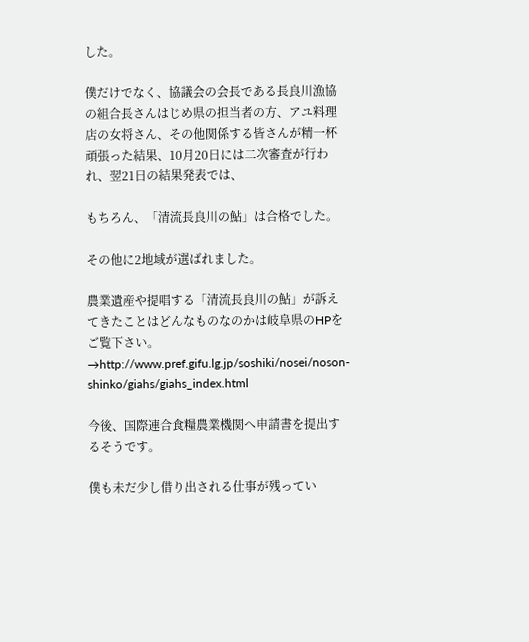した。

僕だけでなく、協議会の会長である長良川漁協の組合長さんはじめ県の担当者の方、アユ料理店の女将さん、その他関係する皆さんが精一杯頑張った結果、10月20日には二次審査が行われ、翌21日の結果発表では、

もちろん、「清流長良川の鮎」は合格でした。

その他に2地域が選ばれました。

農業遺産や提唱する「清流長良川の鮎」が訴えてきたことはどんなものなのかは岐阜県のHPをご覧下さい。→http://www.pref.gifu.lg.jp/soshiki/nosei/noson-shinko/giahs/giahs_index.html

今後、国際連合食糧農業機関へ申請書を提出するそうです。

僕も未だ少し借り出される仕事が残ってい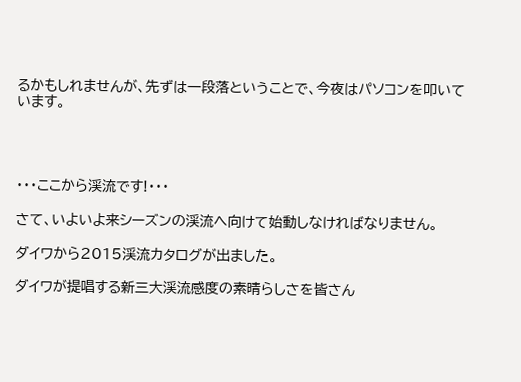るかもしれませんが、先ずは一段落ということで、今夜はパソコンを叩いています。




・・・ここから渓流です!・・・

さて、いよいよ来シーズンの渓流へ向けて始動しなければなりません。

ダイワから2015渓流カタログが出ました。

ダイワが提唱する新三大渓流感度の素晴らしさを皆さん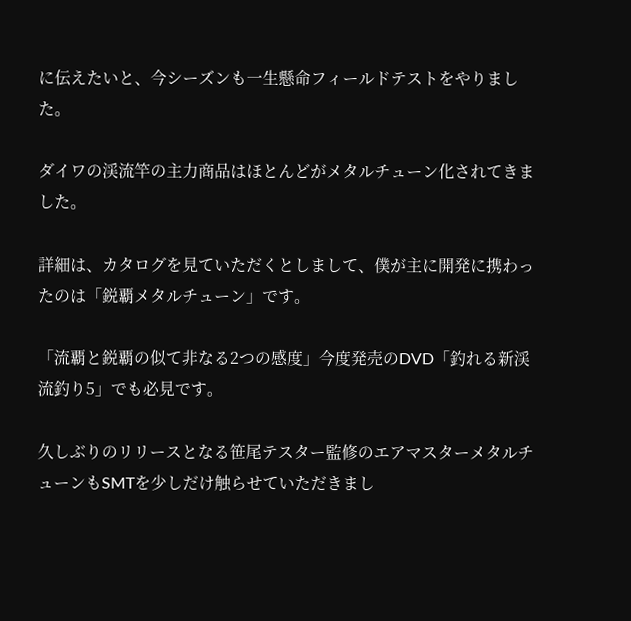に伝えたいと、今シーズンも一生懸命フィールドテストをやりました。

ダイワの渓流竿の主力商品はほとんどがメタルチューン化されてきました。

詳細は、カタログを見ていただくとしまして、僕が主に開発に携わったのは「鋭覇メタルチューン」です。

「流覇と鋭覇の似て非なる2つの感度」今度発売のDVD「釣れる新渓流釣り5」でも必見です。

久しぶりのリリースとなる笹尾テスター監修のエアマスターメタルチューンもSMTを少しだけ触らせていただきまし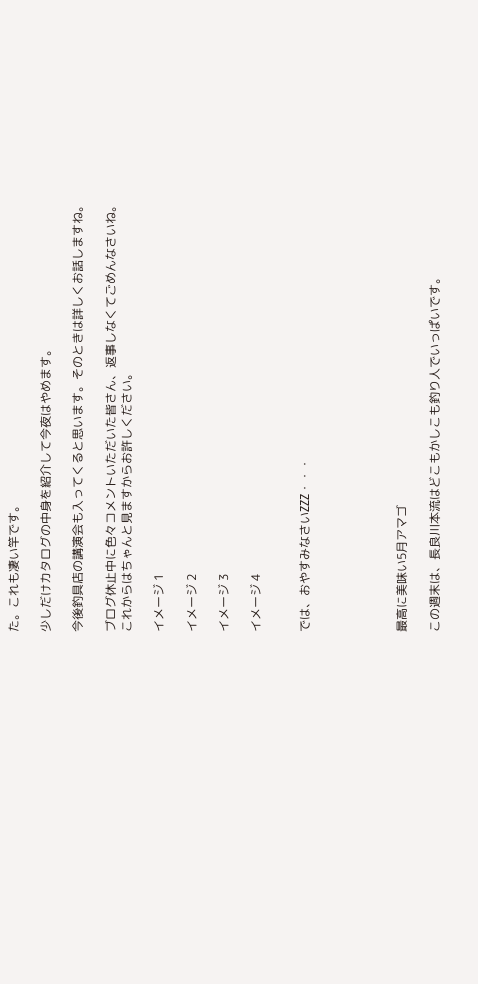た。これも凄い竿です。

少しだけカタログの中身を紹介して今夜はやめます。

今後釣具店の講演会も入ってくると思います。そのときは詳しくお話しますね。

ブログ休止中に色々コメントいただいた皆さん、返事しなくてごめんなさいね。
これからはちゃんと見ますからお許しください。

イメージ 1

イメージ 2

イメージ 3

イメージ 4


では、おやすみなさいZZZ・・・





最高に美味い5月アマゴ

この週末は、長良川本流はどこもかしこも釣り人でいっぱいです。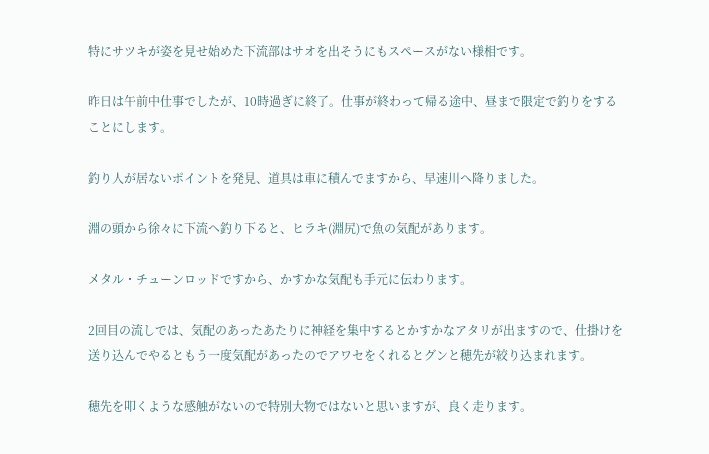特にサツキが姿を見せ始めた下流部はサオを出そうにもスペースがない様相です。

昨日は午前中仕事でしたが、10時過ぎに終了。仕事が終わって帰る途中、昼まで限定で釣りをすることにします。

釣り人が居ないポイントを発見、道具は車に積んでますから、早速川へ降りました。

淵の頭から徐々に下流へ釣り下ると、ヒラキ(淵尻)で魚の気配があります。

メタル・チューンロッドですから、かすかな気配も手元に伝わります。

2回目の流しでは、気配のあったあたりに神経を集中するとかすかなアタリが出ますので、仕掛けを送り込んでやるともう一度気配があったのでアワセをくれるとグンと穂先が絞り込まれます。

穂先を叩くような感触がないので特別大物ではないと思いますが、良く走ります。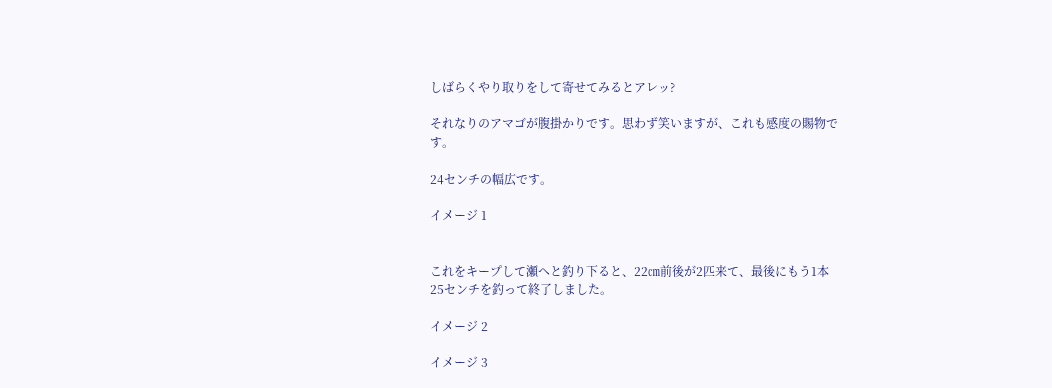しばらくやり取りをして寄せてみるとアレッ?

それなりのアマゴが腹掛かりです。思わず笑いますが、これも感度の賜物です。

24センチの幅広です。

イメージ 1


これをキープして瀬へと釣り下ると、22㎝前後が2匹来て、最後にもう1本
25センチを釣って終了しました。

イメージ 2

イメージ 3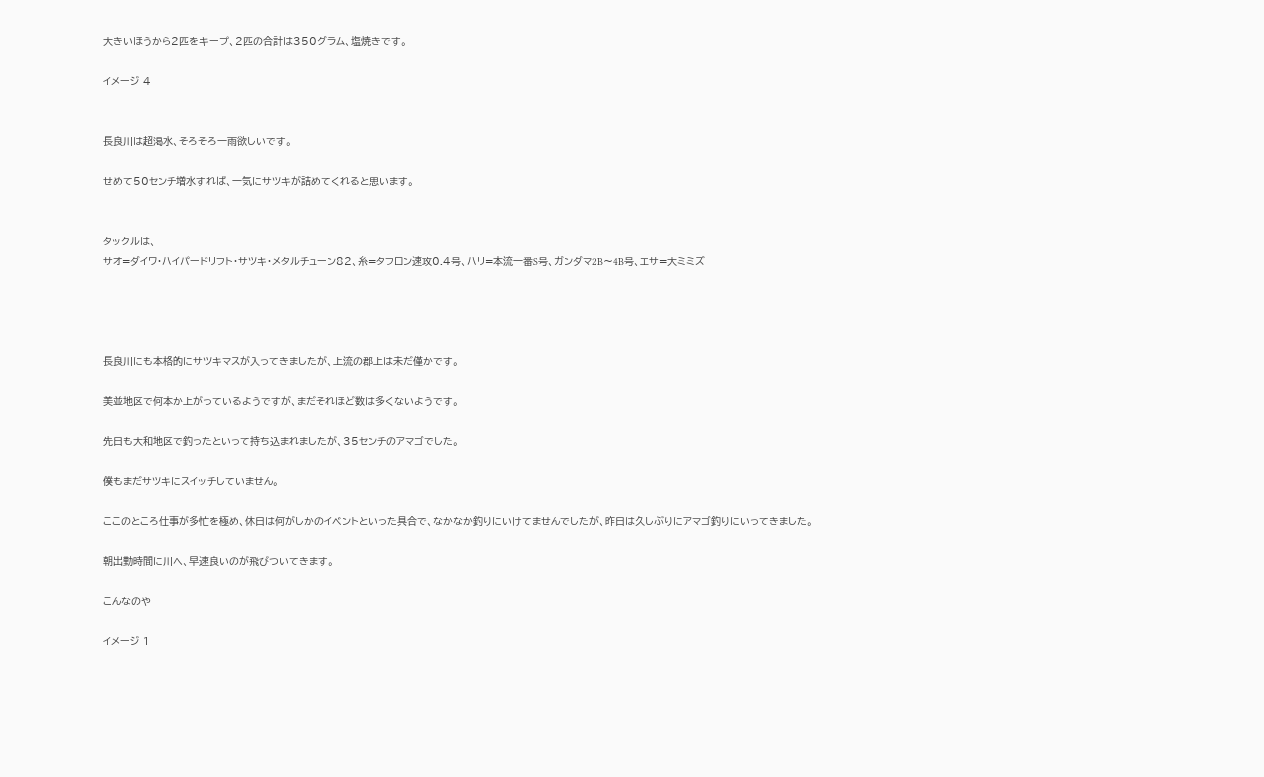大きいほうから2匹をキープ、2匹の合計は350グラム、塩焼きです。

イメージ 4


長良川は超渇水、そろそろ一雨欲しいです。

せめて50センチ増水すれば、一気にサツキが詰めてくれると思います。


タックルは、
サオ=ダイワ・ハイパードリフト・サツキ・メタルチューン82、糸=タフロン速攻0.4号、ハリ=本流一番S号、ガンダマ2B〜4B号、エサ=大ミミズ




長良川にも本格的にサツキマスが入ってきましたが、上流の郡上は未だ僅かです。

美並地区で何本か上がっているようですが、まだそれほど数は多くないようです。

先日も大和地区で釣ったといって持ち込まれましたが、35センチのアマゴでした。

僕もまだサツキにスイッチしていません。

ここのところ仕事が多忙を極め、休日は何がしかのイベントといった具合で、なかなか釣りにいけてませんでしたが、昨日は久しぶりにアマゴ釣りにいってきました。

朝出勤時間に川へ、早速良いのが飛びついてきます。

こんなのや

イメージ 1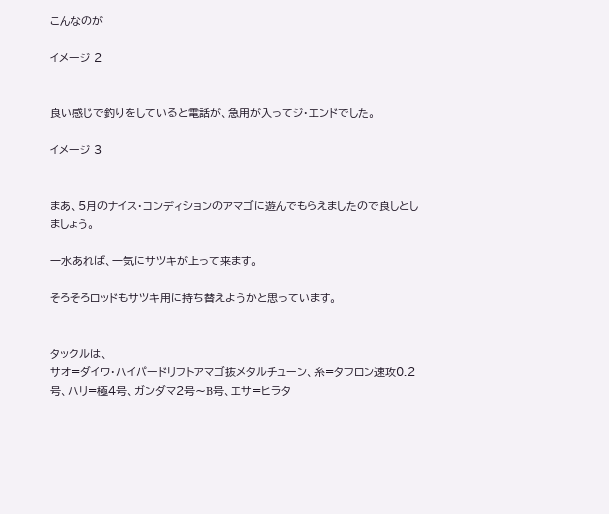こんなのが

イメージ 2


良い感じで釣りをしていると電話が、急用が入ってジ・エンドでした。

イメージ 3


まあ、5月のナイス・コンディションのアマゴに遊んでもらえましたので良しとしましょう。

一水あれば、一気にサツキが上って来ます。

そろそろロッドもサツキ用に持ち替えようかと思っています。


タックルは、
サオ=ダイワ・ハイパードリフトアマゴ抜メタルチューン、糸=タフロン速攻0.2号、ハリ=極4号、ガンダマ2号〜B号、エサ=ヒラタ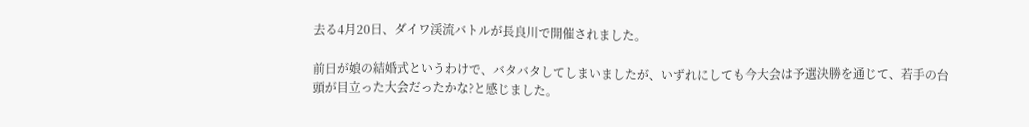去る4月20日、ダイワ渓流バトルが長良川で開催されました。

前日が娘の結婚式というわけで、バタバタしてしまいましたが、いずれにしても今大会は予選決勝を通じて、若手の台頭が目立った大会だったかな?と感じました。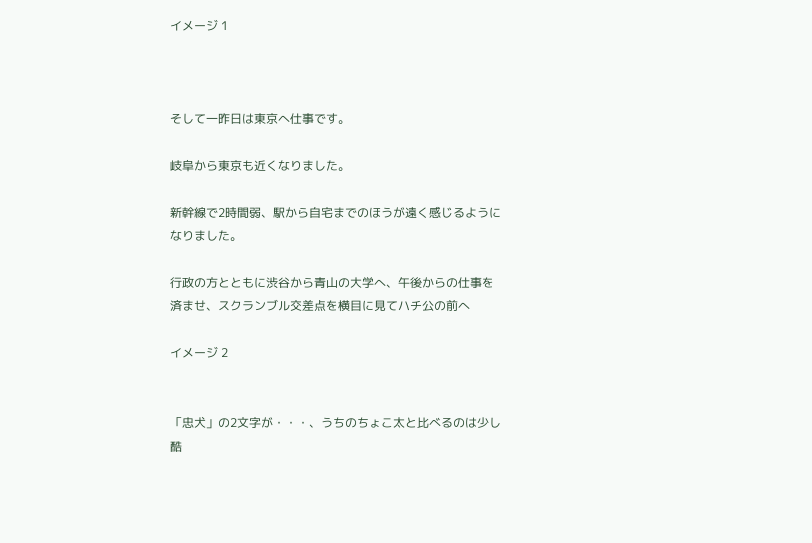イメージ 1



そして一昨日は東京へ仕事です。

岐阜から東京も近くなりました。

新幹線で2時間弱、駅から自宅までのほうが遠く感じるようになりました。

行政の方とともに渋谷から青山の大学へ、午後からの仕事を済ませ、スクランブル交差点を横目に見てハチ公の前へ

イメージ 2


「忠犬」の2文字が・・・、うちのちょこ太と比べるのは少し酷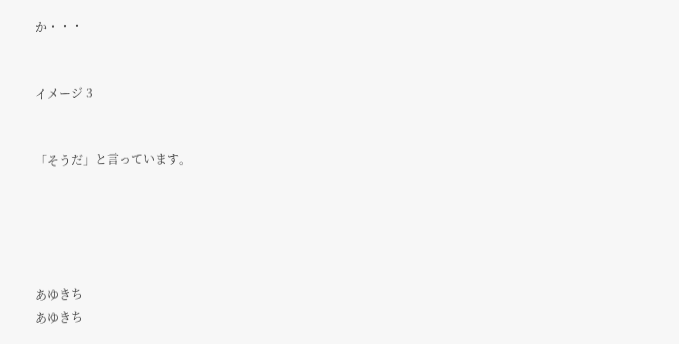か・・・


イメージ 3


「そうだ」と言っています。





あゆきち
あゆきち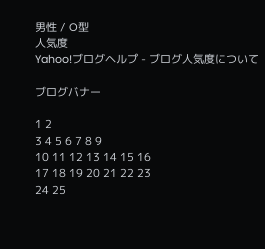男性 / O型
人気度
Yahoo!ブログヘルプ - ブログ人気度について

ブログバナー

1 2
3 4 5 6 7 8 9
10 11 12 13 14 15 16
17 18 19 20 21 22 23
24 25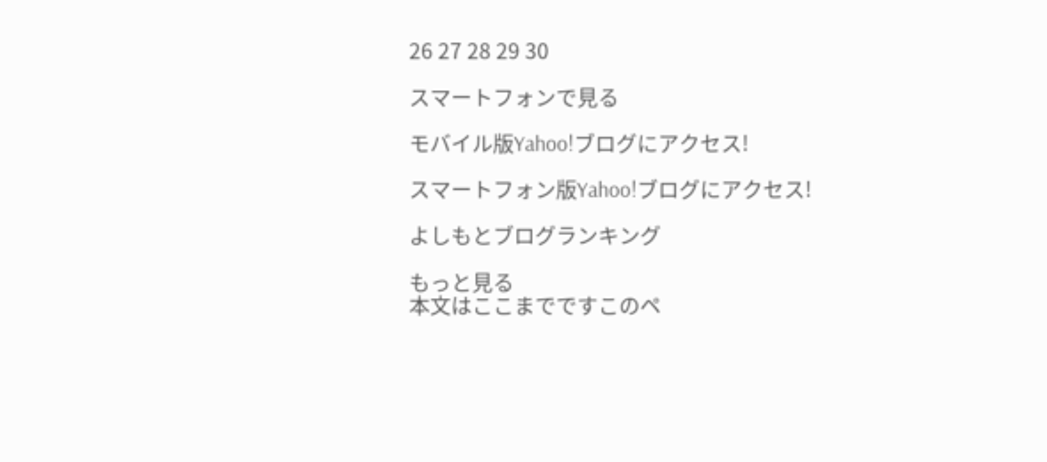26 27 28 29 30

スマートフォンで見る

モバイル版Yahoo!ブログにアクセス!

スマートフォン版Yahoo!ブログにアクセス!

よしもとブログランキング

もっと見る
本文はここまでですこのペ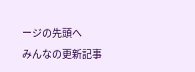ージの先頭へ
みんなの更新記事